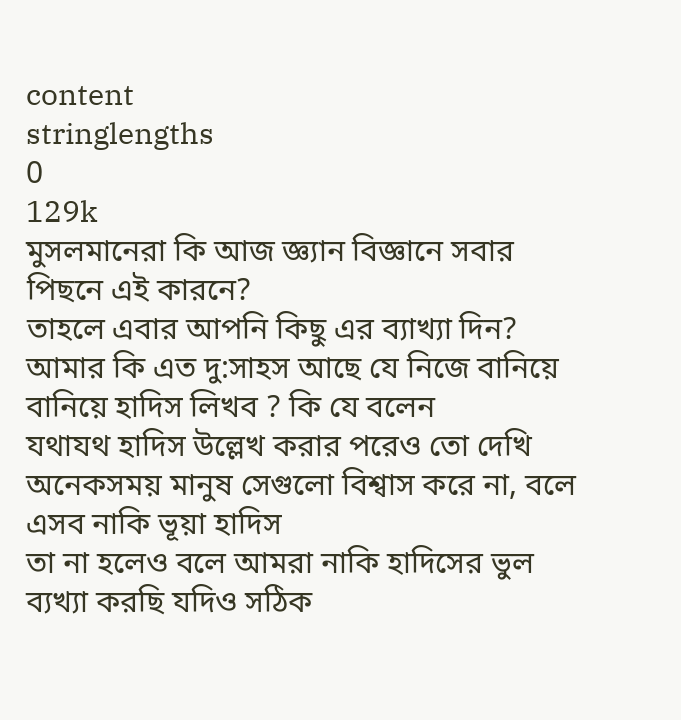content
stringlengths
0
129k
মুসলমানেরা কি আজ জ্ঞ্যান বিজ্ঞানে সবার পিছনে এই কারনে?
তাহলে এবার আপনি কিছু এর ব্যাখ্যা দিন?
আমার কি এত দু:সাহস আছে যে নিজে বানিয়ে বানিয়ে হাদিস লিখব ? কি যে বলেন
যথাযথ হাদিস উল্লেখ করার পরেও তো দেখি অনেকসময় মানুষ সেগুলো বিশ্বাস করে না, বলে এসব নাকি ভূয়া হাদিস
তা না হলেও বলে আমরা নাকি হাদিসের ভুল ব্যখ্যা করছি যদিও সঠিক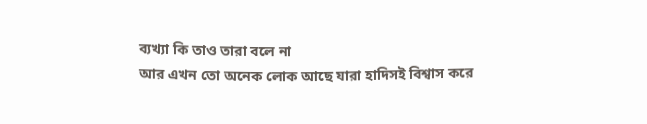ব্যখ্যা কি তাও তারা বলে না
আর এখন তো অনেক লোক আছে যারা হাদিসই বিশ্বাস করে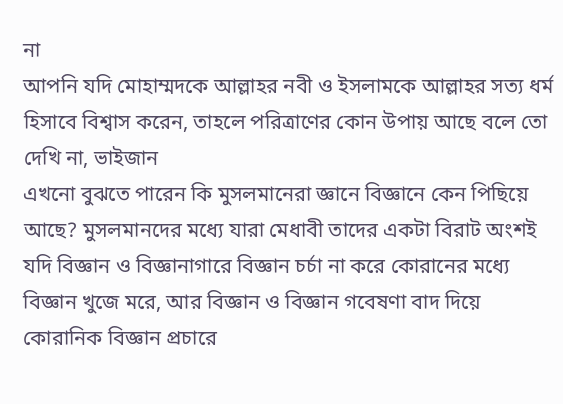না
আপনি যদি মোহাম্মদকে আল্লাহর নবী ও ইসলামকে আল্লাহর সত্য ধর্ম হিসাবে বিশ্বাস করেন, তাহলে পরিত্রাণের কোন উপায় আছে বলে তো দেখি না, ভাইজান
এখনো বুঝতে পারেন কি মুসলমানেরা জ্ঞানে বিজ্ঞানে কেন পিছিয়ে আছে? মুসলমানদের মধ্যে যারা মেধাবী তাদের একটা বিরাট অংশই যদি বিজ্ঞান ও বিজ্ঞানাগারে বিজ্ঞান চর্চা না করে কোরানের মধ্যে বিজ্ঞান খুজে মরে, আর বিজ্ঞান ও বিজ্ঞান গবেষণা বাদ দিয়ে কোরানিক বিজ্ঞান প্রচারে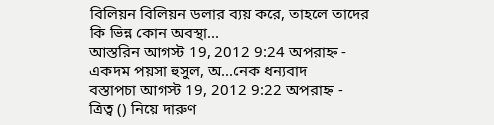বিলিয়ন বিলিয়ন ডলার ব্যয় করে, তাহলে তাদের কি ভিন্ন কোন অবস্থা...
আস্তরিন আগস্ট 19, 2012 9:24 অপরাহ্ন -
একদম পয়সা হুসুল, অ...নেক ধন্যবাদ
বস্তাপচা আগস্ট 19, 2012 9:22 অপরাহ্ন -
ত্রিত্ব () নিয়ে দারুণ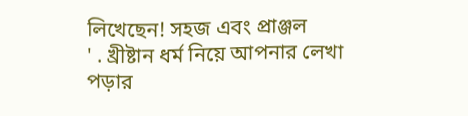লিখেছেন! সহজ এবং প্রাঞ্জল
' . খ্রীষ্টান ধর্ম নিয়ে আপনার লেখা পড়ার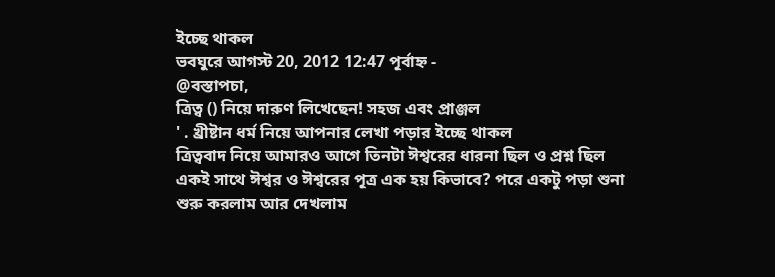ইচ্ছে থাকল
ভবঘুরে আগস্ট 20, 2012 12:47 পূর্বাহ্ন -
@বস্তাপচা,
ত্রিত্ব () নিয়ে দারুণ লিখেছেন! সহজ এবং প্রাঞ্জল
' . খ্রীষ্টান ধর্ম নিয়ে আপনার লেখা পড়ার ইচ্ছে থাকল
ত্রিত্ববাদ নিয়ে আমারও আগে তিনটা ঈশ্বরের ধারনা ছিল ও প্রশ্ন ছিল একই সাথে ঈশ্বর ও ঈশ্বরের পূত্র এক হয় কিভাবে? পরে একটু পড়া শুনা শুরু করলাম আর দেখলাম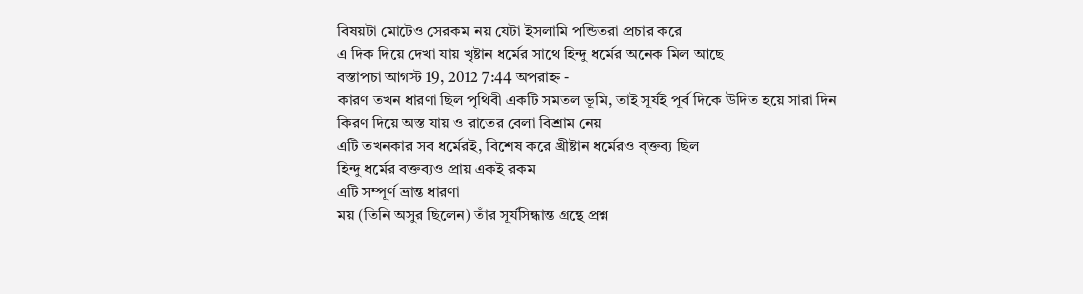বিষয়টা মোটেও সেরকম নয় যেটা ইসলামি পন্ডিতরা প্রচার করে
এ দিক দিয়ে দেখা যায় খৃষ্টান ধর্মের সাথে হিন্দু ধর্মের অনেক মিল আছে
বস্তাপচা আগস্ট 19, 2012 7:44 অপরাহ্ন -
কারণ তখন ধারণা ছিল পৃথিবী একটি সমতল ভূমি, তাই সূর্যই পূর্ব দিকে উদিত হয়ে সারা দিন কিরণ দিয়ে অস্ত যায় ও রাতের বেলা বিশ্রাম নেয়
এটি তখনকার সব ধর্মেরই, বিশেষ করে খ্রীষ্টান ধর্মেরও ব্ক্তব্য ছিল
হিন্দু ধর্মের বক্তব্যও প্রায় একই রকম
এটি সম্পূর্ণ ভ্রান্ত ধারণা
ময় (তিনি অসুর ছিলেন) তাঁর সূর্যসিন্ধান্ত গ্রন্থে প্রশ্ন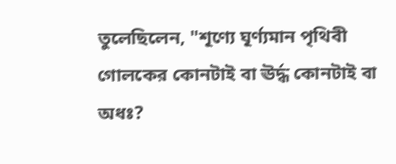তুলেছিলেন, "শূণ্যে ঘূর্ণ্যমান পৃথিবী গোলকের কোনটাই বা ঊর্দ্ধ কোনটাই বা অধঃ?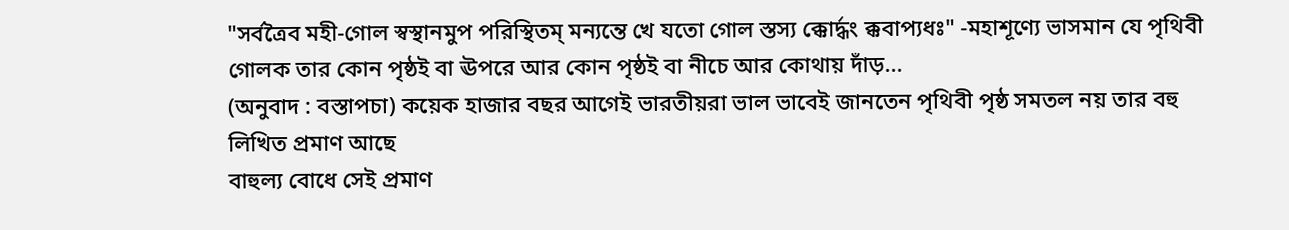"সর্বত্রৈব মহী-গোল স্বস্থানমুপ পরিস্থিতম্‌ মন্যন্তে খে যতো গোল স্তস্য ক্কোর্দ্ধং ক্কবাপ্যধঃ" -মহাশূণ্যে ভাসমান যে পৃথিবী গোলক তার কোন পৃষ্ঠই বা ঊপরে আর কোন পৃষ্ঠই বা নীচে আর কোথায় দাঁড়...
(অনুবাদ : বস্তাপচা) কয়েক হাজার বছর আগেই ভারতীয়রা ভাল ভাবেই জানতেন পৃথিবী পৃষ্ঠ সমতল নয় তার বহু লিখিত প্রমাণ আছে
বাহুল্য বোধে সেই প্রমাণ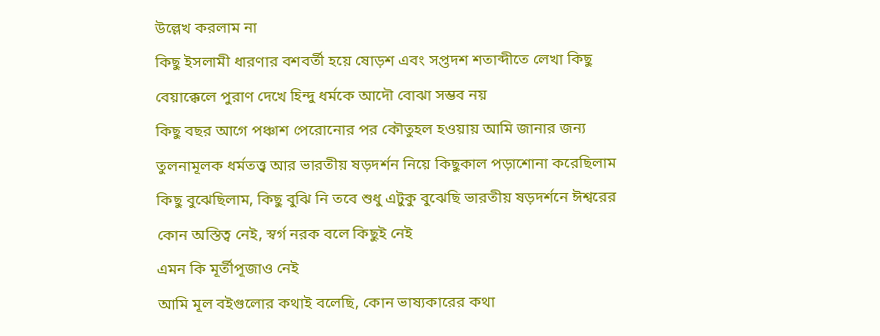উল্লেখ করলাম না
কিছু ইসলামী ধারণার বশবর্তী হয়ে ষোড়শ এবং সপ্তদশ শতাব্দীতে লেখা কিছু বেয়াক্কেলে পুরাণ দেখে হিন্দু ধর্মকে আদৌ বোঝা সম্ভব নয়
কিছু বছর আগে পঞ্চাশ পেরোনোর পর কৌতুহল হওয়ায় আমি জানার জন্য তুলনামূলক ধর্মতত্ত্ব আর ভারতীয় ষড়দর্শন নিয়ে কিছুকাল পড়াশোনা করেছিলাম
কিছু বুঝেছিলাম, কিছু বুঝি নি তবে শুধু এটুকু বুঝেছি ভারতীয় ষড়দর্শনে ঈশ্বরের কোন অস্তিত্ব নেই, স্বর্গ নরক বলে কিছুই নেই
এমন কি মূর্তীপূজাও নেই
আমি মূল বইগুলোর কথাই বলেছি, কোন ভাষ্যকারের কথা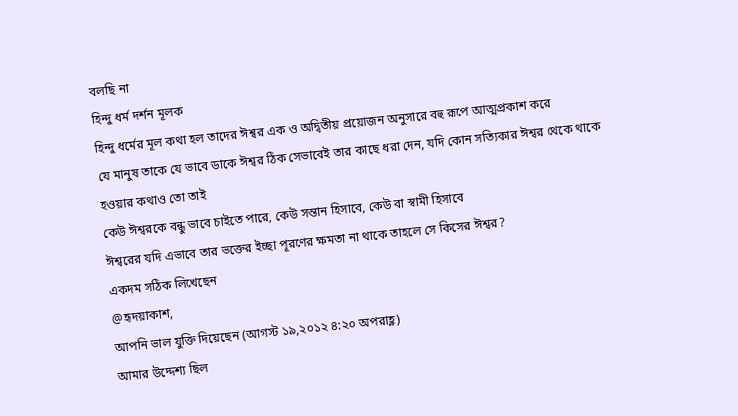বলছি না
হিন্দু ধর্ম দর্শন মূলক
হিন্দু ধর্মের মূল কথা হল তাদের ঈশ্বর এক ও অদ্বিতীয় প্রয়োজন অনুসারে বহু রূপে আত্মপ্রকাশ করে
যে মানুষ তাকে যে ভাবে ডাকে ঈশ্বর ঠিক সেভাবেই তার কাছে ধরা দেন, যদি কোন সত্যিকার ঈশ্বর থেকে থাকে
হওয়ার কথাও তো তাই
কেউ ঈশ্বরকে বন্ধু ভাবে চাইতে পারে, কেউ সন্তান হিসাবে, কেউ বা স্বামী হিসাবে
ঈশ্বরের যদি এভাবে তার ভক্তের ইচ্ছা পূরণের ক্ষমতা না থাকে তাহলে সে কিসের ঈশ্বর?
একদম সঠিক লিখেছেন
@হৃদয়াকাশ,
আপনি ভাল যুক্তি দিয়েছেন (আগস্ট ১৯,২০১২ ৪:২০ অপরাহ্ণ)
আমার উদ্দেশ্য ছিল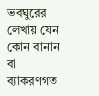ভবঘুরের লেখায় যেন কোন বানান বা ব্যাকরণগত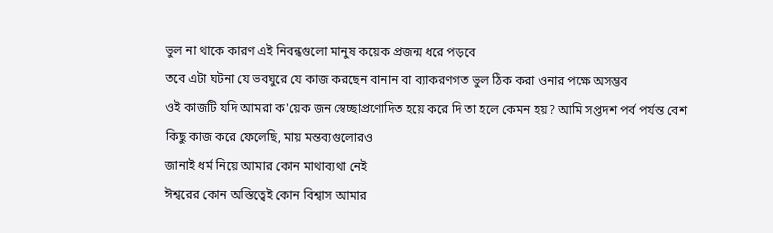ভুল না থাকে কারণ এই নিবন্ধগুলো মানুষ কয়েক প্রজন্ম ধরে পড়বে
তবে এটা ঘটনা যে ভবঘুরে যে কাজ করছেন বানান বা ব্যাকরণগত ভুল ঠিক করা ওনার পক্ষে অসম্ভব
ওই কাজটি যদি আমরা ক'য়েক জন স্বেচ্ছাপ্রণোদিত হয়ে করে দি তা হলে কেমন হয়? আমি সপ্তদশ পর্ব পর্যন্ত বেশ কিছু কাজ করে ফেলেছি, মায় মন্তব্যগুলোরও
জানাই ধর্ম নিয়ে আমার কোন মাথাব্যথা নেই
ঈশ্বরের কোন অস্তিত্বেই কোন বিশ্বাস আমার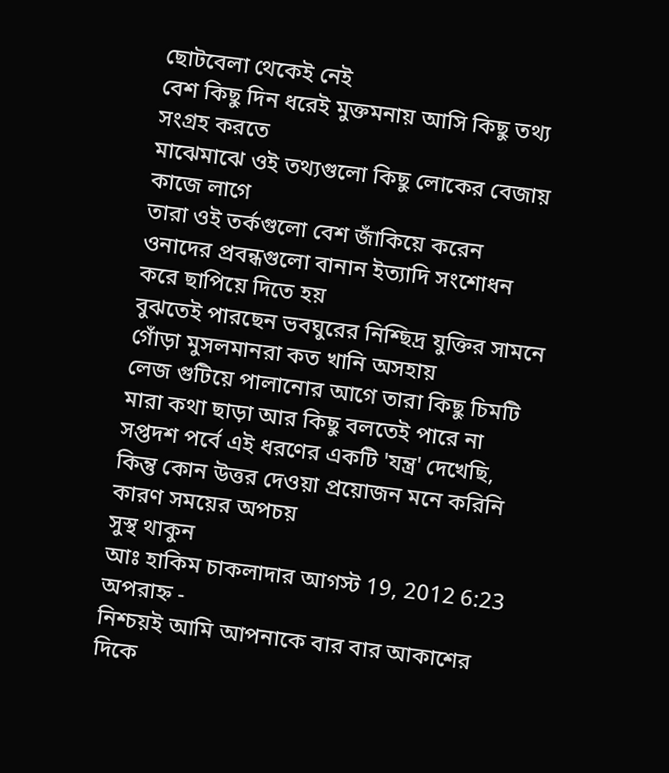ছোটবেলা থেকেই নেই
বেশ কিছু দিন ধরেই মুক্তমনায় আসি কিছু তথ্য সংগ্রহ করতে
মাঝেমাঝে ওই তথ্যগুলো কিছু লোকের বেজায় কাজে লাগে
তারা ওই তর্কগুলো বেশ জাঁকিয়ে করেন
ওনাদের প্রবন্ধগুলো বানান ইত্যাদি সংশোধন করে ছাপিয়ে দিতে হয়
বুঝতেই পারছেন ভবঘুরের নিশ্ছিদ্র যুক্তির সামনে গোঁড়া মুসলমানরা কত খানি অসহায়
লেজ গুটিয়ে পালানোর আগে তারা কিছু চিমটি মারা কথা ছাড়া আর কিছু বলতেই পারে না
সপ্তদশ পর্বে এই ধরণের একটি 'যন্ত্র' দেখেছি, কিন্তু কোন উত্তর দেওয়া প্রয়োজন মনে করিনি কারণ সময়ের অপচয়
সুস্থ থাকুন
আঃ হাকিম চাকলাদার আগস্ট 19, 2012 6:23 অপরাহ্ন -
নিশ্চয়ই আমি আপনাকে বার বার আকাশের দিকে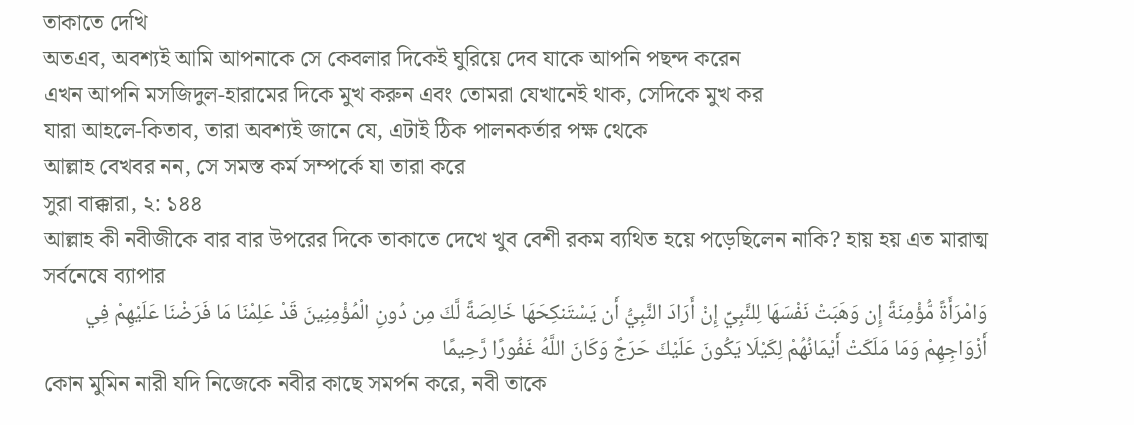তাকাতে দেখি
অতএব, অবশ্যই আমি আপনাকে সে কেবলার দিকেই ঘুরিয়ে দেব যাকে আপনি পছন্দ করেন
এখন আপনি মসজিদুল-হারামের দিকে মুখ করুন এবং তোমরা যেখানেই থাক, সেদিকে মুখ কর
যারা আহলে-কিতাব, তারা অবশ্যই জানে যে, এটাই ঠিক পালনকর্তার পক্ষ থেকে
আল্লাহ বেখবর নন, সে সমস্ত কর্ম সম্পর্কে যা তারা করে
সুরা বাক্কারা, ২: ১৪৪
আল্লাহ কী নবীজীকে বার বার উপরের দিকে তাকাতে দেখে খুব বেশী রকম ব্যথিত হয়ে পড়েছিলেন নাকি? হায় হয় এত মারাত্ম সর্বনেষে ব্যাপার
وَامْرَأَةً مُّؤْمِنَةً إِن وَهَبَتْ نَفْسَهَا لِلنَّبِيِّ إِنْ أَرَادَ النَّبِيُّ أَن يَسْتَنكِحَهَا خَالِصَةً لَّكَ مِن دُونِ الْمُؤْمِنِينَ قَدْ عَلِمْنَا مَا فَرَضْنَا عَلَيْهِمْ فِي أَزْوَاجِهِمْ وَمَا مَلَكَتْ أَيْمَانُهُمْ لِكَيْلَا يَكُونَ عَلَيْكَ حَرَجٌ وَكَانَ اللَّهُ غَفُورًا رَّحِيمًا
কোন মুমিন নারী যদি নিজেকে নবীর কাছে সমর্পন করে, নবী তাকে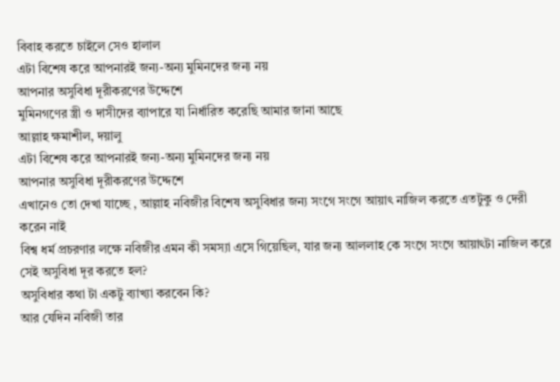বিবাহ করতে চাইলে সেও হালাল
এটা বিশেষ করে আপনারই জন্য-অন্য মুমিনদের জন্য নয়
আপনার অসুবিধা দূরীকরণের উদ্দেশে
মুমিনগণের স্ত্রী ও দাসীদের ব্যাপারে যা নির্ধারিত করেছি আমার জানা আছে
আল্লাহ ক্ষমাশীল, দয়ালু
এটা বিশেষ করে আপনারই জন্য-অন্য মুমিনদের জন্য নয়
আপনার অসুবিধা দূরীকরণের উদ্দেশে
এখানেও তো দেখা যাচ্ছে , আল্লাহ নবিজীর বিশেষ অসুবিধার জন্য সংগে সংগে আয়াৎ নাজিল করতে এতটুকু ও দেরী করেন নাই
বিশ্ব ধর্ম প্রচরণার লক্ষে নবিজীর এমন কী সমস্যা এসে গিয়েছিল, যার জন্য আললাহ কে সংগে সংগে আয়াৎটা নাজিল করে সেই অসুবিধা দূর করতে হল?
অসুবিধার কথা টা একটু ব্যাখ্যা করবেন কি?
আর যেদিন নবিজী তার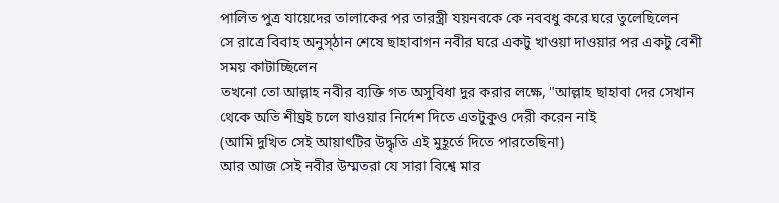পালিত পুত্র যায়েদের তালাকের পর তারস্ত্রী যয়নবকে কে নববধু করে ঘরে তুলেছিলেন
সে রাত্রে বিবাহ অনুস্ঠান শেষে ছাহাবাগন নবীর ঘরে একটু খাওয়া দাওয়ার পর একটু বেশী সময় কাটাচ্ছিলেন
তখনো তো আল্লাহ নবীর ব্যক্তি গত অসুবিধা দুর করার লক্ষে, "আল্লাহ ছাহাবা দের সেখান থেকে অতি শীঘ্রই চলে যাওয়ার নির্দেশ দিতে এতটুকুও দেরী করেন নাই
(আমি দুখিত সেই আয়াৎটির উদ্ধৃতি এই মুহূর্তে দিতে পারতেছিনা)
আর আজ সেই নবীর উম্মতরা যে সারা বিশ্বে মার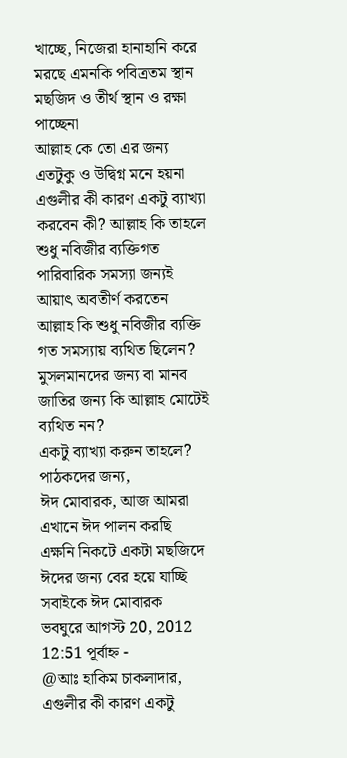খাচ্ছে, নিজেরা হানাহানি করে মরছে এমনকি পবিত্রতম স্থান মছজিদ ও তীর্থ স্থান ও রক্ষা পাচ্ছেনা
আল্লাহ কে তো এর জন্য এতটুকু ও উদ্বিগ্ন মনে হয়না
এগুলীর কী কারণ একটু ব্যাখ্যা করবেন কী? আল্লাহ কি তাহলে শুধু নবিজীর ব্যক্তিগত পারিবারিক সমস্যা জন্যই আয়াৎ অবতীর্ণ করতেন
আল্লাহ কি শুধু নবিজীর ব্যক্তি গত সমস্যায় ব্যথিত ছিলেন? মুসলমানদের জন্য বা মানব জাতির জন্য কি আল্লাহ মোটেই ব্যথিত নন?
একটু ব্যাখ্যা করুন তাহলে?
পাঠকদের জন্য,
ঈদ মোবারক, আজ আমরা এখানে ঈদ পালন করছি
এক্ষনি নিকটে একটা মছজিদে ঈদের জন্য বের হয়ে যাচ্ছি
সবাইকে ঈদ মোবারক
ভবঘুরে আগস্ট 20, 2012 12:51 পূর্বাহ্ন -
@আঃ হাকিম চাকলাদার,
এগুলীর কী কারণ একটু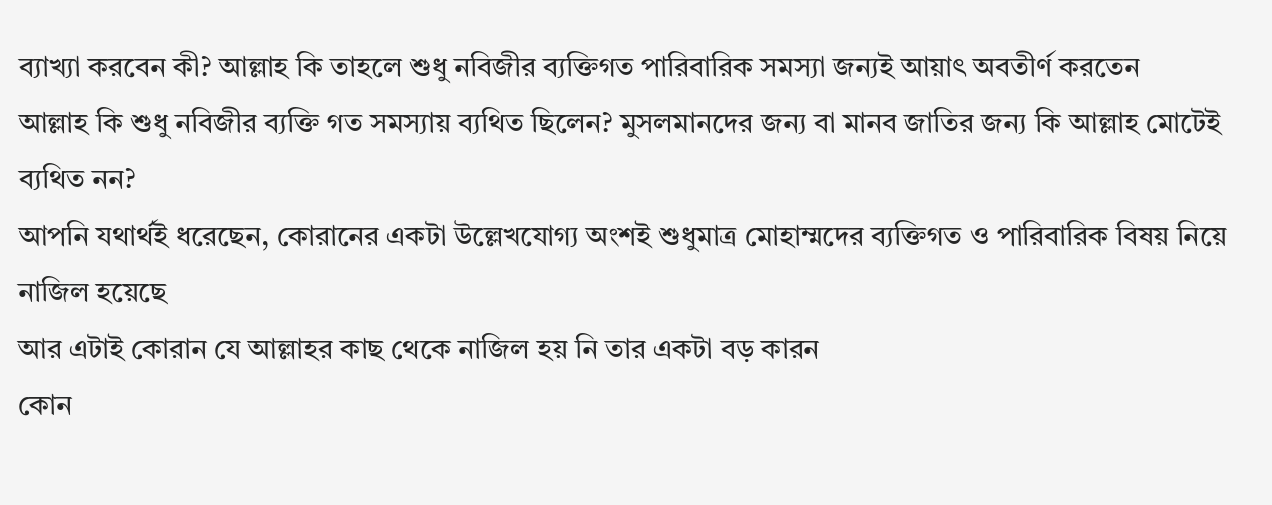ব্যাখ্যা করবেন কী? আল্লাহ কি তাহলে শুধু নবিজীর ব্যক্তিগত পারিবারিক সমস্যা জন্যই আয়াৎ অবতীর্ণ করতেন
আল্লাহ কি শুধু নবিজীর ব্যক্তি গত সমস্যায় ব্যথিত ছিলেন? মুসলমানদের জন্য বা মানব জাতির জন্য কি আল্লাহ মোটেই ব্যথিত নন?
আপনি যথার্থই ধরেছেন, কোরানের একটা উল্লেখযোগ্য অংশই শুধুমাত্র মোহাম্মদের ব্যক্তিগত ও পারিবারিক বিষয় নিয়ে নাজিল হয়েছে
আর এটাই কোরান যে আল্লাহর কাছ থেকে নাজিল হয় নি তার একটা বড় কারন
কোন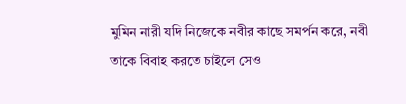মুমিন নারী যদি নিজেকে নবীর কাছে সমর্পন করে, নবী তাকে বিবাহ করতে চাইলে সেও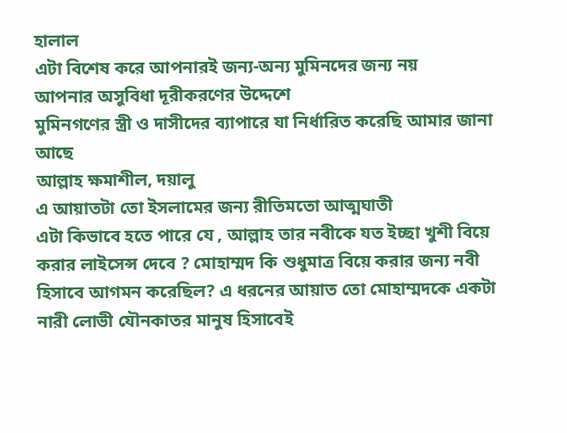হালাল
এটা বিশেষ করে আপনারই জন্য-অন্য মুমিনদের জন্য নয়
আপনার অসুবিধা দূরীকরণের উদ্দেশে
মুমিনগণের স্ত্রী ও দাসীদের ব্যাপারে যা নির্ধারিত করেছি আমার জানা আছে
আল্লাহ ক্ষমাশীল, দয়ালু
এ আয়াতটা তো ইসলামের জন্য রীতিমতো আত্মঘাতী
এটা কিভাবে হতে পারে যে , আল্লাহ তার নবীকে যত ইচ্ছা খুশী বিয়ে করার লাইসেন্স দেবে ? মোহাম্মদ কি শুধুমাত্র বিয়ে করার জন্য নবী হিসাবে আগমন করেছিল? এ ধরনের আয়াত তো মোহাম্মদকে একটা নারী লোভী যৌনকাতর মানুষ হিসাবেই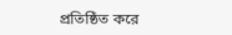প্রতিষ্ঠিত করে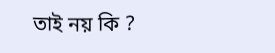তাই নয় কি ?